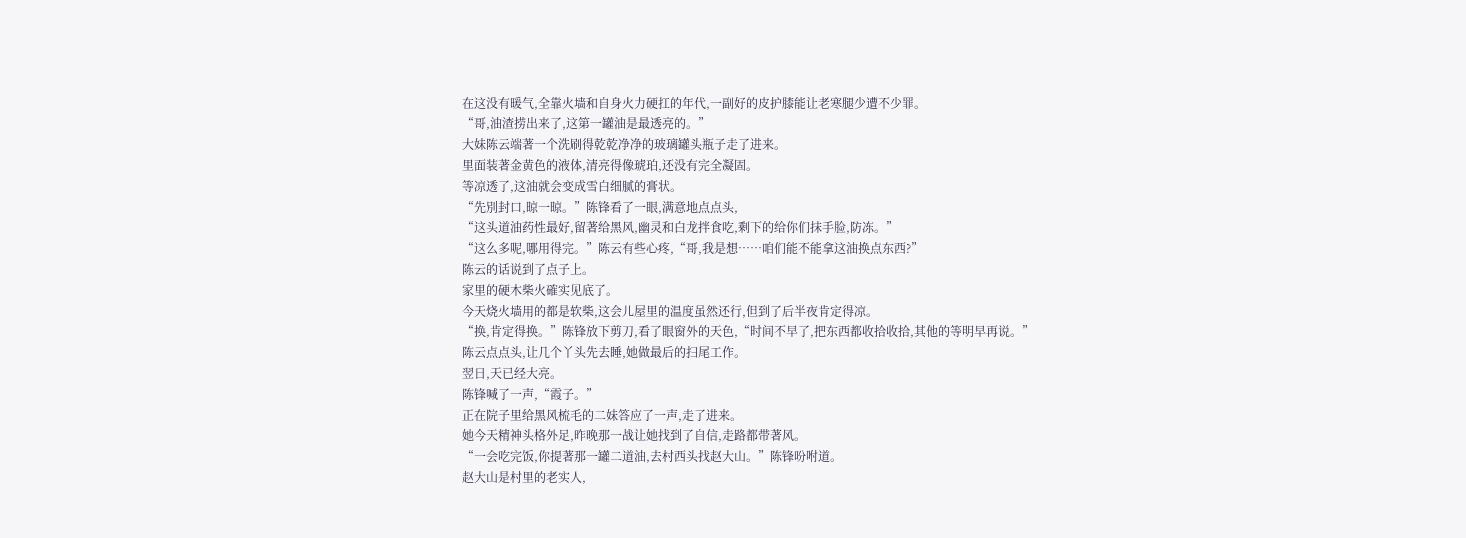在这没有暖气,全靠火墙和自身火力硬扛的年代,一副好的皮护膝能让老寒腿少遭不少罪。
“哥,油渣捞出来了,这第一罐油是最透亮的。”
大妹陈云端著一个洗刷得乾乾净净的玻璃罐头瓶子走了进来。
里面装著金黄色的液体,清亮得像琥珀,还没有完全凝固。
等凉透了,这油就会变成雪白细腻的膏状。
“先別封口,晾一晾。”陈锋看了一眼,满意地点点头,
“这头道油药性最好,留著给黑风,幽灵和白龙拌食吃,剩下的给你们抹手脸,防冻。”
“这么多呢,哪用得完。”陈云有些心疼,“哥,我是想……咱们能不能拿这油换点东西?”
陈云的话说到了点子上。
家里的硬木柴火確实见底了。
今天烧火墙用的都是软柴,这会儿屋里的温度虽然还行,但到了后半夜肯定得凉。
“换,肯定得换。”陈锋放下剪刀,看了眼窗外的天色,“时间不早了,把东西都收拾收拾,其他的等明早再说。”
陈云点点头,让几个丫头先去睡,她做最后的扫尾工作。
翌日,天已经大亮。
陈锋喊了一声,“霞子。”
正在院子里给黑风梳毛的二妹答应了一声,走了进来。
她今天精神头格外足,昨晚那一战让她找到了自信,走路都带著风。
“一会吃完饭,你提著那一罐二道油,去村西头找赵大山。”陈锋吩咐道。
赵大山是村里的老实人,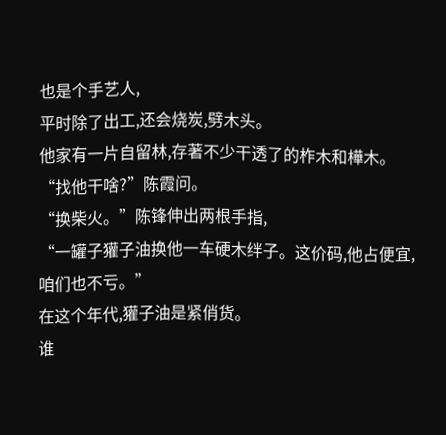也是个手艺人,
平时除了出工,还会烧炭,劈木头。
他家有一片自留林,存著不少干透了的柞木和樺木。
“找他干啥?”陈霞问。
“换柴火。”陈锋伸出两根手指,
“一罐子獾子油换他一车硬木绊子。这价码,他占便宜,咱们也不亏。”
在这个年代,獾子油是紧俏货。
谁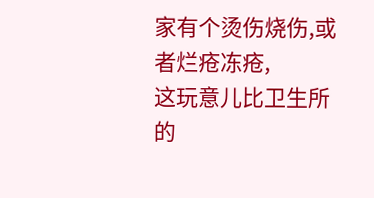家有个烫伤烧伤,或者烂疮冻疮,
这玩意儿比卫生所的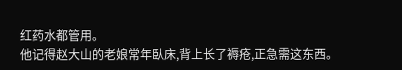红药水都管用。
他记得赵大山的老娘常年臥床,背上长了褥疮,正急需这东西。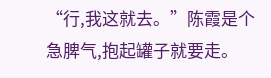“行,我这就去。”陈霞是个急脾气,抱起罐子就要走。